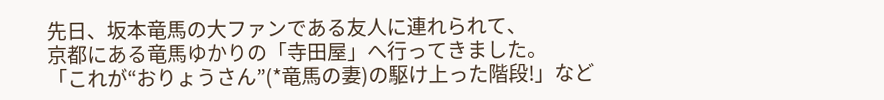先日、坂本竜馬の大ファンである友人に連れられて、
京都にある竜馬ゆかりの「寺田屋」へ行ってきました。
「これが“おりょうさん”(*竜馬の妻)の駆け上った階段!」など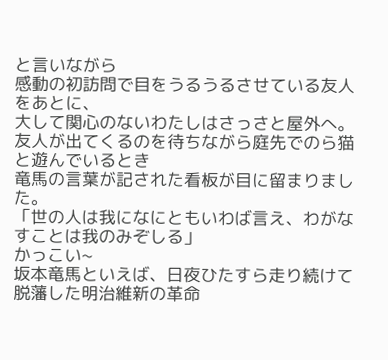と言いながら
感動の初訪問で目をうるうるさせている友人をあとに、
大して関心のないわたしはさっさと屋外へ。
友人が出てくるのを待ちながら庭先でのら猫と遊んでいるとき
竜馬の言葉が記された看板が目に留まりました。
「世の人は我になにともいわば言え、わがなすことは我のみぞしる」
かっこい~
坂本竜馬といえば、日夜ひたすら走り続けて脱藩した明治維新の革命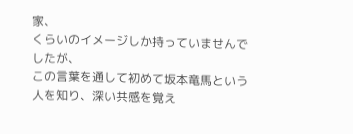家、
くらいのイメージしか持っていませんでしたが、
この言葉を通して初めて坂本竜馬という人を知り、深い共感を覚え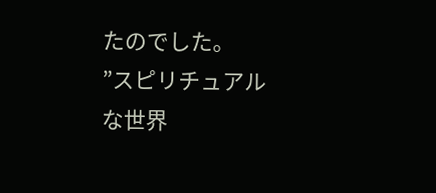たのでした。
”スピリチュアルな世界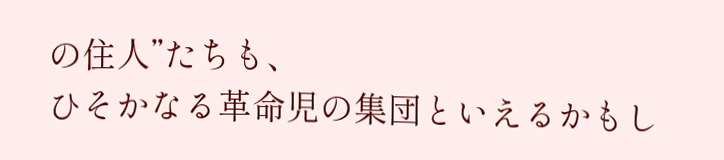の住人”たちも、
ひそかなる革命児の集団といえるかもし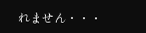れません・・・